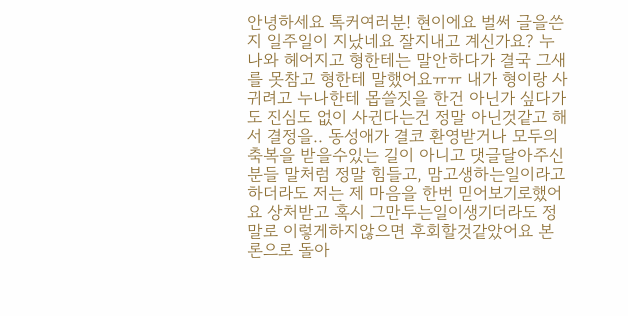안녕하세요 톡커여러분! 현이에요 벌써 글을쓴지 일주일이 지났네요 잘지내고 계신가요? 누나와 헤어지고 형한테는 말안하다가 결국 그새를 못참고 형한테 말했어요ㅠㅠ 내가 형이랑 사귀려고 누나한테 몹쓸짓을 한건 아닌가 싶다가도 진심도 없이 사귄다는건 정말 아닌것같고 해서 결정을.. 동성애가 결코 환영받거나 모두의 축복을 받을수있는 길이 아니고 댓글달아주신분들 말처럼 정말 힘들고, 맘고생하는일이라고 하더라도 저는 제 마음을 한번 믿어보기로했어요 상처받고 혹시 그만두는일이생기더라도 정말로 이렇게하지않으면 후회할것같았어요 본론으로 돌아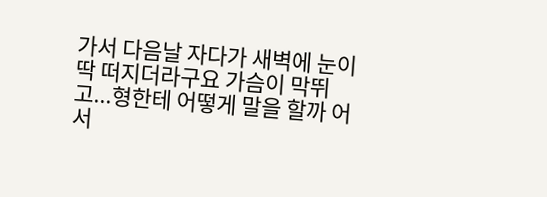가서 다음날 자다가 새벽에 눈이 딱 떠지더라구요 가슴이 막뛰고...형한테 어떻게 말을 할까 어서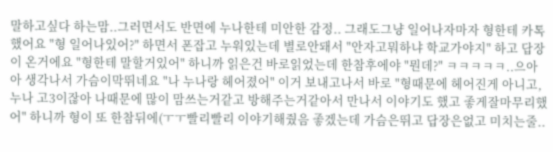말하고싶다 하는맘..그러면서도 반면에 누나한테 미안한 감정.. 그래도그냥 일어나자마자 형한테 카톡했어요 "형 일어나있어?" 하면서 폰잡고 누워있는데 별로안돼서 "안자고뭐하냐 학교가야지" 하고 답장이 온거에요 "형한테 말할거있어" 하니까 읽은건 바로읽었는데 한참후에야 "뭔데?" ㅋㅋㅋㅋㅋ..으아아 생각나서 가슴이막뛰네요 "나 누나랑 헤어졌어" 이거 보내고나서 바로 "형때문에 헤어진게 아니고, 누나 고3이잖아 나때문에 많이 맘쓰는거같고 방해주는거같아서 만나서 이야기도 했고 좋게잘마무리했어" 하니까 형이 또 한참뒤에(ㅜㅜ빨리빨리 이야기해줬음 좋겠는데 가슴은뛰고 답장은없고 미치는줄..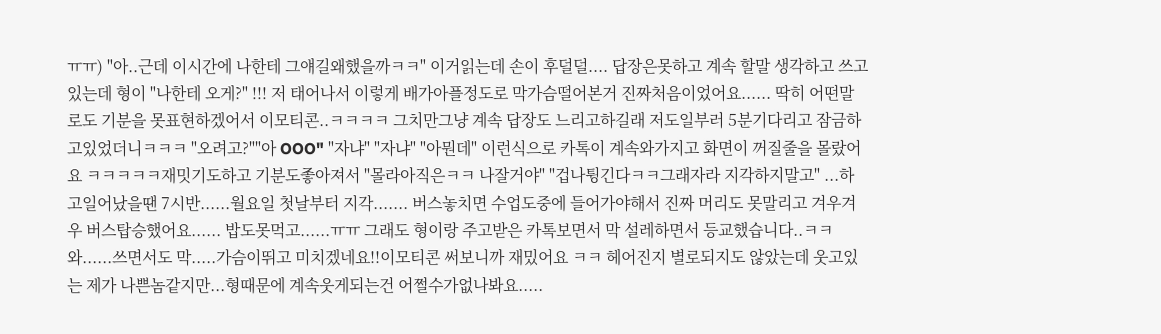ㅠㅠ) "아..근데 이시간에 나한테 그얘길왜했을까ㅋㅋ" 이거읽는데 손이 후덜덜.... 답장은못하고 계속 할말 생각하고 쓰고있는데 형이 "나한테 오게?" !!! 저 태어나서 이렇게 배가아플정도로 막가슴떨어본거 진짜처음이었어요...... 딱히 어떤말로도 기분을 못표현하겠어서 이모티콘..ㅋㅋㅋㅋ 그치만그냥 계속 답장도 느리고하길래 저도일부러 5분기다리고 잠금하고있었더니ㅋㅋㅋ "오려고?""아 OOO" "자냐" "자냐" "아뭔데" 이런식으로 카톡이 계속와가지고 화면이 꺼질줄을 몰랐어요 ㅋㅋㅋㅋㅋ재밋기도하고 기분도좋아져서 "몰라아직은ㅋㅋ 나잘거야" "겁나튕긴다ㅋㅋ그래자라 지각하지말고" ...하고일어났을땐 7시반......월요일 첫날부터 지각....... 버스놓치면 수업도중에 들어가야해서 진짜 머리도 못말리고 겨우겨우 버스탑승했어요...... 밥도못먹고......ㅠㅠ 그래도 형이랑 주고받은 카톡보면서 막 설레하면서 등교했습니다..ㅋㅋ 와......쓰면서도 막.....가슴이뛰고 미치겠네요!!이모티콘 써보니까 재밌어요 ㅋㅋ 헤어진지 별로되지도 않았는데 웃고있는 제가 나쁜놈같지만...형때문에 계속웃게되는건 어쩔수가없나봐요.....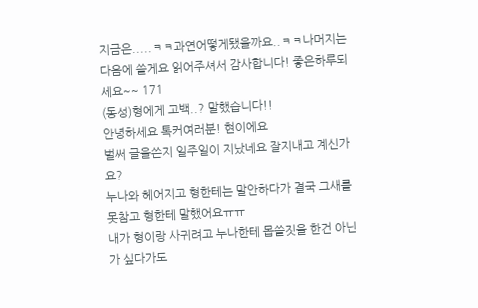지금은.....ㅋㅋ과연어떻게됐을까요..ㅋㅋ나머지는 다음에 쓸게요 읽어주셔서 감사합니다! 좋은하루되세요~~ 171
(동성)형에게 고백..? 말했습니다!!
안녕하세요 톡커여러분! 현이에요
벌써 글을쓴지 일주일이 지났네요 잘지내고 계신가요?
누나와 헤어지고 형한테는 말안하다가 결국 그새를 못참고 형한테 말했어요ㅠㅠ
내가 형이랑 사귀려고 누나한테 몹쓸짓을 한건 아닌가 싶다가도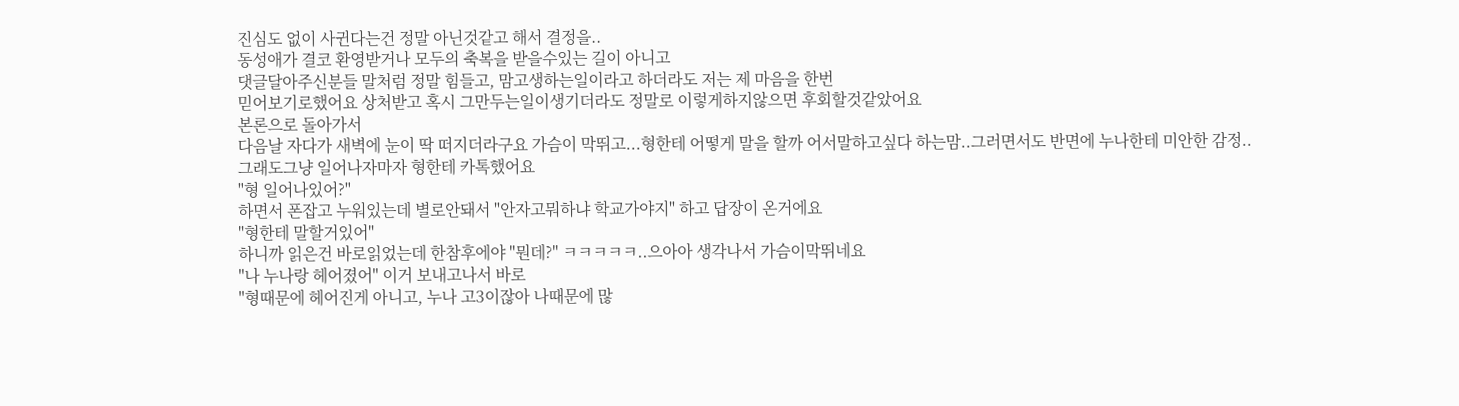진심도 없이 사귄다는건 정말 아닌것같고 해서 결정을..
동성애가 결코 환영받거나 모두의 축복을 받을수있는 길이 아니고
댓글달아주신분들 말처럼 정말 힘들고, 맘고생하는일이라고 하더라도 저는 제 마음을 한번
믿어보기로했어요 상처받고 혹시 그만두는일이생기더라도 정말로 이렇게하지않으면 후회할것같았어요
본론으로 돌아가서
다음날 자다가 새벽에 눈이 딱 떠지더라구요 가슴이 막뛰고...형한테 어떻게 말을 할까 어서말하고싶다 하는맘..그러면서도 반면에 누나한테 미안한 감정..
그래도그냥 일어나자마자 형한테 카톡했어요
"형 일어나있어?"
하면서 폰잡고 누워있는데 별로안돼서 "안자고뭐하냐 학교가야지" 하고 답장이 온거에요
"형한테 말할거있어"
하니까 읽은건 바로읽었는데 한참후에야 "뭔데?" ㅋㅋㅋㅋㅋ..으아아 생각나서 가슴이막뛰네요
"나 누나랑 헤어졌어" 이거 보내고나서 바로
"형때문에 헤어진게 아니고, 누나 고3이잖아 나때문에 많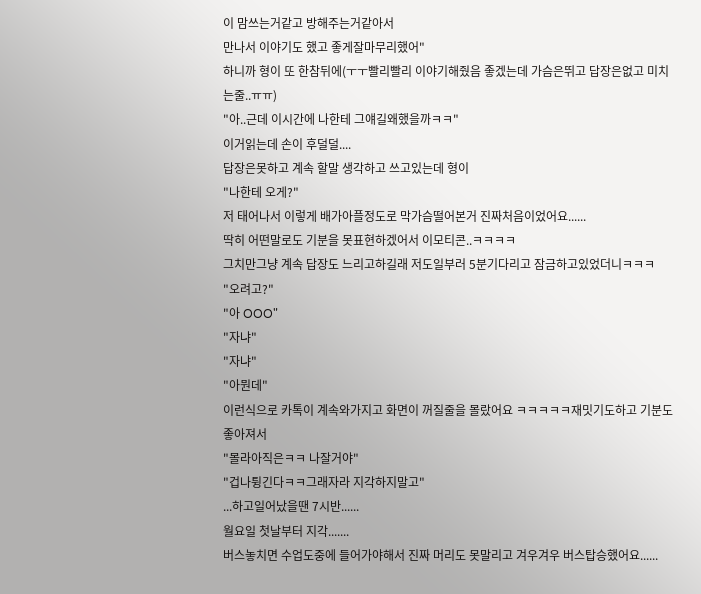이 맘쓰는거같고 방해주는거같아서
만나서 이야기도 했고 좋게잘마무리했어"
하니까 형이 또 한참뒤에(ㅜㅜ빨리빨리 이야기해줬음 좋겠는데 가슴은뛰고 답장은없고 미치는줄..ㅠㅠ)
"아..근데 이시간에 나한테 그얘길왜했을까ㅋㅋ"
이거읽는데 손이 후덜덜....
답장은못하고 계속 할말 생각하고 쓰고있는데 형이
"나한테 오게?"
저 태어나서 이렇게 배가아플정도로 막가슴떨어본거 진짜처음이었어요......
딱히 어떤말로도 기분을 못표현하겠어서 이모티콘..ㅋㅋㅋㅋ
그치만그냥 계속 답장도 느리고하길래 저도일부러 5분기다리고 잠금하고있었더니ㅋㅋㅋ
"오려고?"
"아 OOO"
"자냐"
"자냐"
"아뭔데"
이런식으로 카톡이 계속와가지고 화면이 꺼질줄을 몰랐어요 ㅋㅋㅋㅋㅋ재밋기도하고 기분도좋아져서
"몰라아직은ㅋㅋ 나잘거야"
"겁나튕긴다ㅋㅋ그래자라 지각하지말고"
...하고일어났을땐 7시반......
월요일 첫날부터 지각.......
버스놓치면 수업도중에 들어가야해서 진짜 머리도 못말리고 겨우겨우 버스탑승했어요......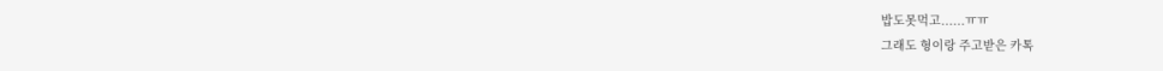밥도못먹고......ㅠㅠ
그래도 형이랑 주고받은 카톡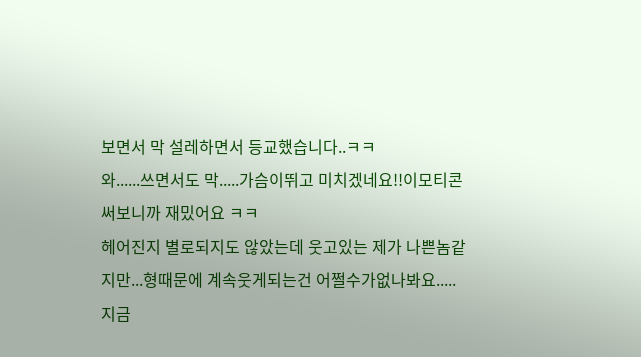보면서 막 설레하면서 등교했습니다..ㅋㅋ
와......쓰면서도 막.....가슴이뛰고 미치겠네요!!이모티콘 써보니까 재밌어요 ㅋㅋ
헤어진지 별로되지도 않았는데 웃고있는 제가 나쁜놈같지만...형때문에 계속웃게되는건 어쩔수가없나봐요.....
지금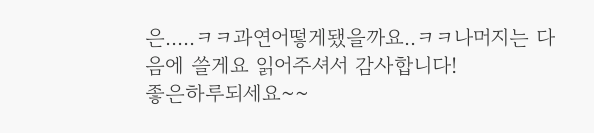은.....ㅋㅋ과연어떻게됐을까요..ㅋㅋ나머지는 다음에 쓸게요 읽어주셔서 감사합니다!
좋은하루되세요~~